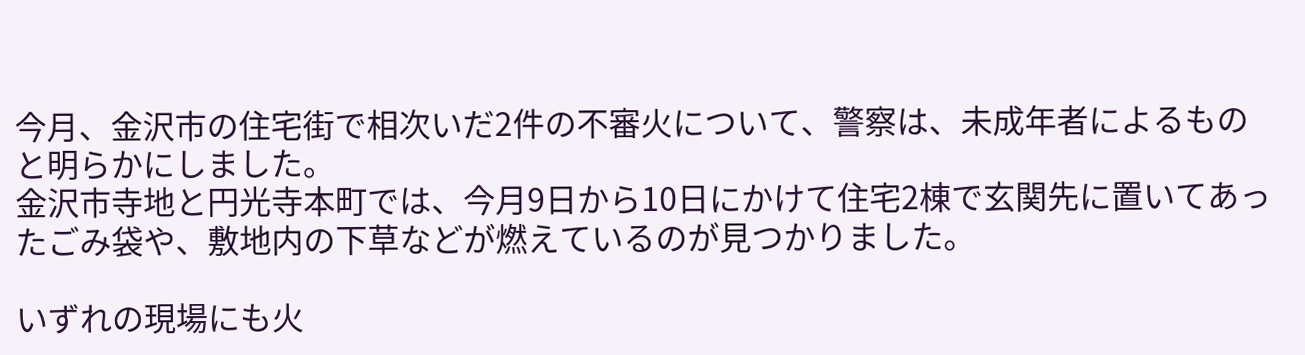今月、金沢市の住宅街で相次いだ2件の不審火について、警察は、未成年者によるものと明らかにしました。
金沢市寺地と円光寺本町では、今月9日から10日にかけて住宅2棟で玄関先に置いてあったごみ袋や、敷地内の下草などが燃えているのが見つかりました。

いずれの現場にも火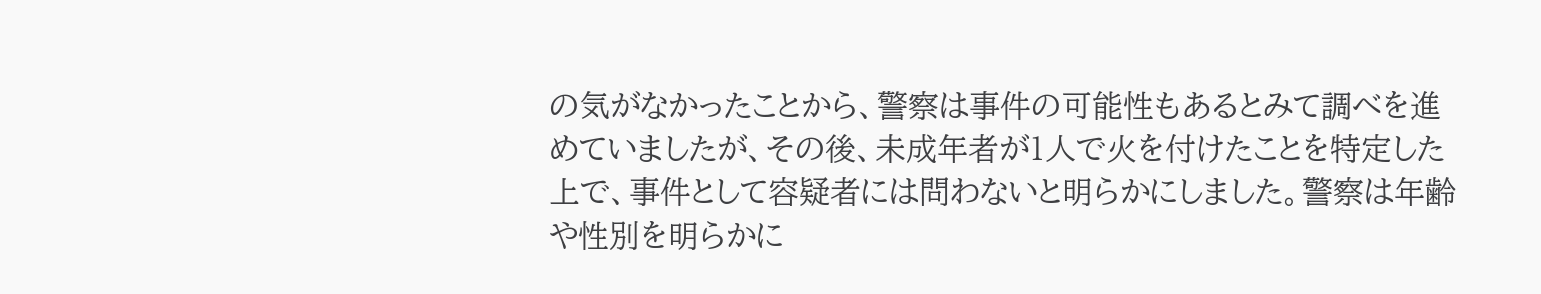の気がなかったことから、警察は事件の可能性もあるとみて調べを進めていましたが、その後、未成年者が1人で火を付けたことを特定した上で、事件として容疑者には問わないと明らかにしました。警察は年齢や性別を明らかに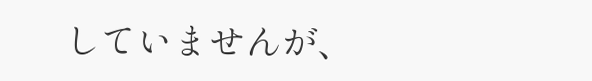していませんが、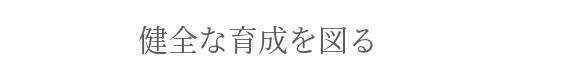健全な育成を図る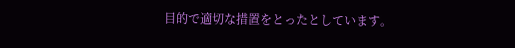目的で適切な措置をとったとしています。